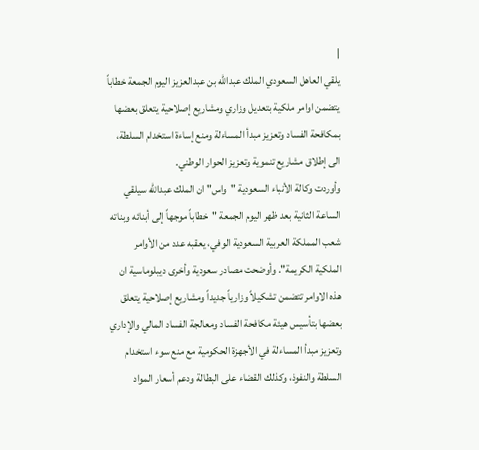|
يلقي العاهل السعودي الملك عبدالله بن عبدالعزيز اليوم الجمعة خطاباً يتضمن اوامر ملكية بتعديل وزاري ومشاريع إصلاحية يتعلق بعضها بمكافحة الفساد وتعزيز مبدأ المساءلة ومنع إساءة استخدام السلطة، الى إطلاق مشاريع تنموية وتعزيز الحوار الوطني.
وأوردت وكالة الأنباء السعودية "واس" ان الملك عبدالله سيلقي الساعة الثانية بعد ظهر اليوم الجمعة "خطاباً موجهاً إلى أبنائه وبناته شعب المملكة العربية السعودية الوفي، يعقبه عدد من الأوامر الملكية الكريمة". وأوضحت مصادر سعودية وأخرى ديبلوماسية ان هذه الاوامر تتضمن تشكيلاً وزارياً جديداً ومشاريع إصلاحية يتعلق بعضها بتأسيس هيئة مكافحة الفساد ومعالجة الفساد المالي والإداري وتعزيز مبدأ المساءلة في الأجهزة الحكومية مع منع سوء استخدام السلطة والنفوذ، وكذلك القضاء على البطالة ودعم أسعار المواد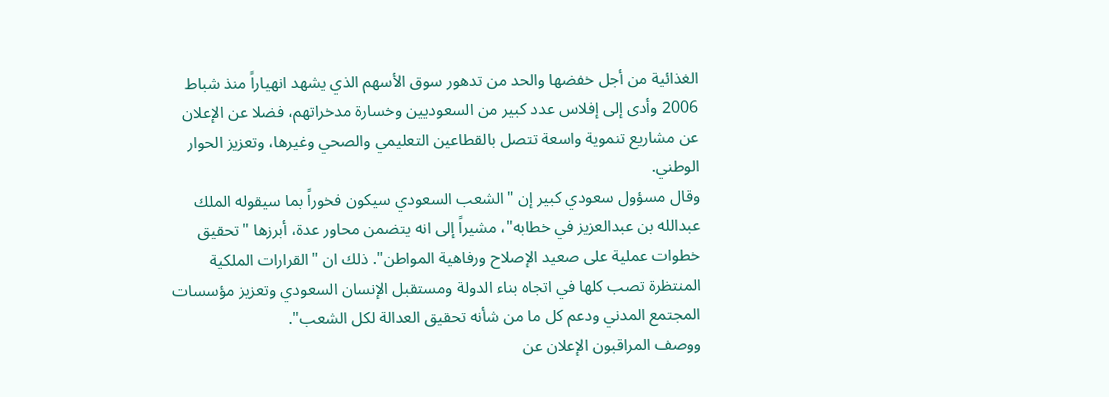الغذائية من أجل خفضها والحد من تدهور سوق الأسهم الذي يشهد انهياراً منذ شباط 2006 وأدى إلى إفلاس عدد كبير من السعوديين وخسارة مدخراتهم، فضلا عن الإعلان عن مشاريع تنموية واسعة تتصل بالقطاعين التعليمي والصحي وغيرها، وتعزيز الحوار الوطني.
وقال مسؤول سعودي كبير إن "الشعب السعودي سيكون فخوراً بما سيقوله الملك عبدالله بن عبدالعزيز في خطابه"، مشيراً إلى انه يتضمن محاور عدة، أبرزها "تحقيق خطوات عملية على صعيد الإصلاح ورفاهية المواطن". ذلك ان "القرارات الملكية المنتظرة تصب كلها في اتجاه بناء الدولة ومستقبل الإنسان السعودي وتعزيز مؤسسات المجتمع المدني ودعم كل ما من شأنه تحقيق العدالة لكل الشعب".
ووصف المراقبون الإعلان عن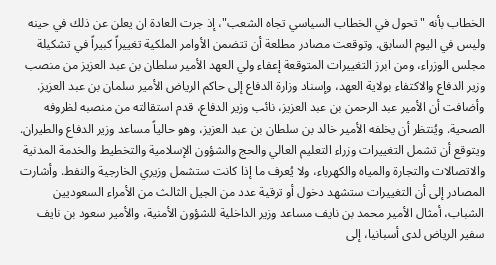الخطاب بأنه "تحول في الخطاب السياسي تجاه الشعب"، إذ جرت العادة ان يعلن عن ذلك في حينه وليس في اليوم السابق. وتوقعت مصادر مطلعة أن تتضمن الأوامر الملكية تغييراً كبيراً في تشكيلة مجلس الوزراء، ومن ابرز التغييرات المتوقعة إعفاء ولي العهد الأمير سلطان بن عبد العزيز من منصب وزير الدفاع والاكتفاء بولاية العهد، وإسناد وزارة الدفاع إلى حاكم الرياض الأمير سلمان بن عبد العزيز. وأضافت أن الأمير عبد الرحمن بن عبد العزيز، نائب وزير الدفاع، قدم استقالته من منصبه لظروفه الصحية. ويُنتظر أن يخلفه الأمير خالد بن سلطان بن عبد العزيز، وهو حالياً مساعد وزير الدفاع والطيران.
ويتوقع أن تشمل التغييرات وزراء التعليم العالي والحج والشؤون الإسلامية والتخطيط والخدمة المدنية والاتصالات والتجارة والمياه والكهرباء، ولا يُعرف ما إذا كانت ستشمل وزيري الخارجية والنفط. وأشارت المصادر إلى أن التغييرات ستشهد دخول أو ترقية عدد من الجيل الثالث من الأمراء السعوديين الشباب، أمثال الأمير محمد بن نايف مساعد وزير الداخلية للشؤون الأمنية، والأمير سعود بن نايف سفير الرياض لدى أسبانيا، إلى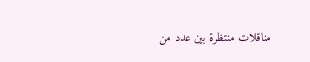مناقلات منتظرة بين عدد من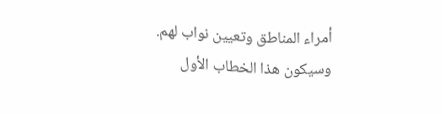أمراء المناطق وتعيين نواب لهم. وسيكون هذا الخطاب الأول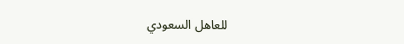للعاهل السعودي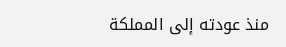منذ عودته إلى المملكة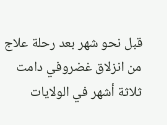قبل نحو شهر بعد رحلة علاج من انزلاق غضروفي دامت ثلاثة أشهر في الولايات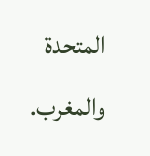المتحدة والمغرب.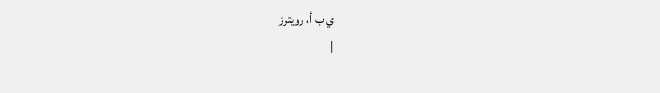ي ب أ، رويترز
|